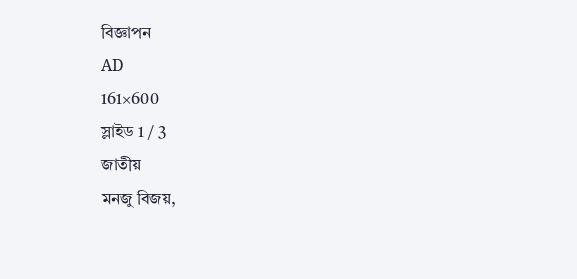বিজ্ঞাপন
AD
161×600
স্লাইড 1 / 3
জাতীয়
মনজু বিজয়,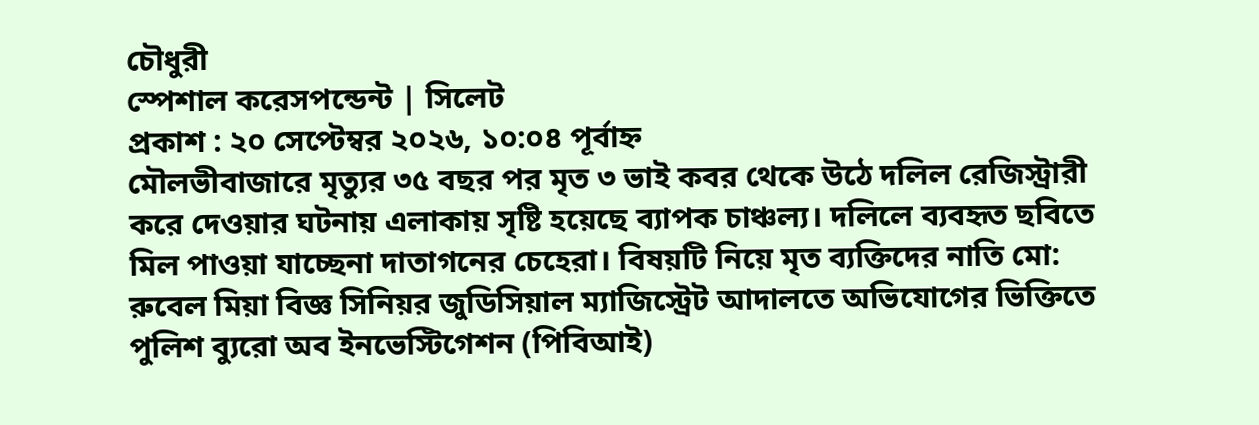চৌধুরী
স্পেশাল করেসপন্ডেন্ট | সিলেট
প্রকাশ : ২০ সেপ্টেম্বর ২০২৬, ১০:০৪ পূর্বাহ্ন
মৌলভীবাজারে মৃত্যুর ৩৫ বছর পর মৃত ৩ ভাই কবর থেকে উঠে দলিল রেজিস্ট্রারী করে দেওয়ার ঘটনায় এলাকায় সৃষ্টি হয়েছে ব্যাপক চাঞ্চল্য। দলিলে ব্যবহৃত ছবিতে মিল পাওয়া যাচ্ছেনা দাতাগনের চেহেরা। বিষয়টি নিয়ে মৃত ব্যক্তিদের নাতি মো: রুবেল মিয়া বিজ্ঞ সিনিয়র জুডিসিয়াল ম্যাজিস্ট্রেট আদালতে অভিযোগের ভিক্তিতে পুলিশ ব্যুরো অব ইনভেস্টিগেশন (পিবিআই)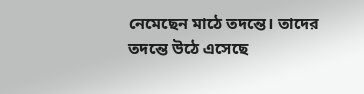নেমেছেন মাঠে তদন্তে। তাদের তদন্তে উঠে এসেছে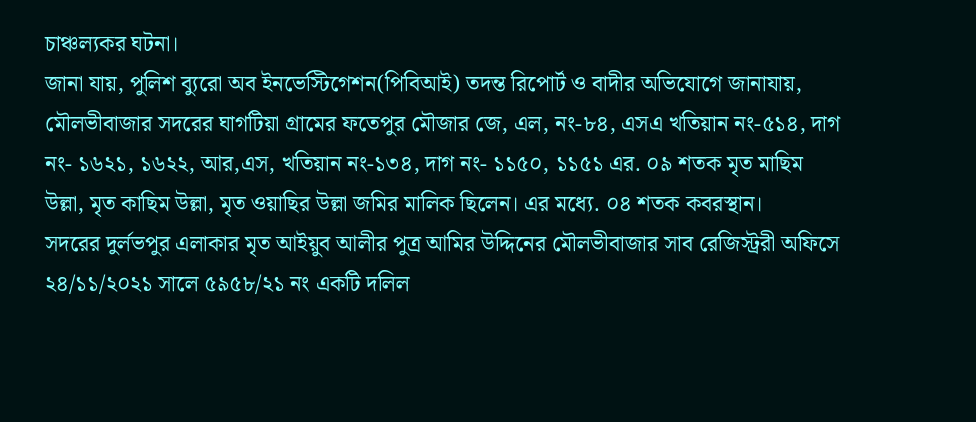চাঞ্চল্যকর ঘটনা।
জানা যায়, পুলিশ ব্যুরো অব ইনভেস্টিগেশন(পিবিআই) তদন্ত রিপোর্ট ও বাদীর অভিযোগে জানাযায়, মৌলভীবাজার সদরের ঘাগটিয়া গ্রামের ফতেপুর মৌজার জে, এল, নং-৮৪, এসএ খতিয়ান নং-৫১৪, দাগ নং- ১৬২১, ১৬২২, আর,এস, খতিয়ান নং-১৩৪, দাগ নং- ১১৫০, ১১৫১ এর. ০৯ শতক মৃত মাছিম উল্লা, মৃত কাছিম উল্লা, মৃত ওয়াছির উল্লা জমির মালিক ছিলেন। এর মধ্যে. ০৪ শতক কবরস্থান।
সদরের দুর্লভপুর এলাকার মৃত আইয়ুব আলীর পুত্র আমির উদ্দিনের মৌলভীবাজার সাব রেজিস্ট্ররী অফিসে ২৪/১১/২০২১ সালে ৫৯৫৮/২১ নং একটি দলিল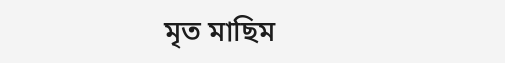মৃত মাছিম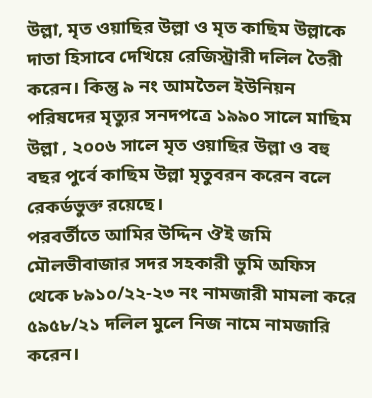উল্লা, মৃত ওয়াছির উল্লা ও মৃত কাছিম উল্লাকে দাতা হিসাবে দেখিয়ে রেজিস্ট্রারী দলিল তৈরী করেন। কিন্তু ৯ নং আমতৈল ইউনিয়ন পরিষদের মৃত্যুর সনদপত্রে ১৯৯০ সালে মাছিম উল্লা , ২০০৬ সালে মৃত ওয়াছির উল্লা ও বহু বছর পুর্বে কাছিম উল্লা মৃতুবরন করেন বলে রেকর্ডভুক্ত রয়েছে।
পরবর্তীতে আমির উদ্দিন ঔই জমি মৌলভীবাজার সদর সহকারী ভুমি অফিস থেকে ৮৯১০/২২-২৩ নং নামজারী মামলা করে ৫৯৫৮/২১ দলিল মুলে নিজ নামে নামজারি করেন।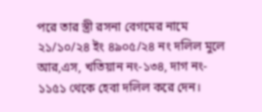পরে তার স্ত্রী রসনা বেগমের নামে ২১/১০/২৪ ইং ৪৯০৫/২৪ নং দলিল মুলে আর,এস, খতিয়ান নং-১৩৪, দাগ নং- ১১৫১ থেকে হেবা দলিল করে দেন।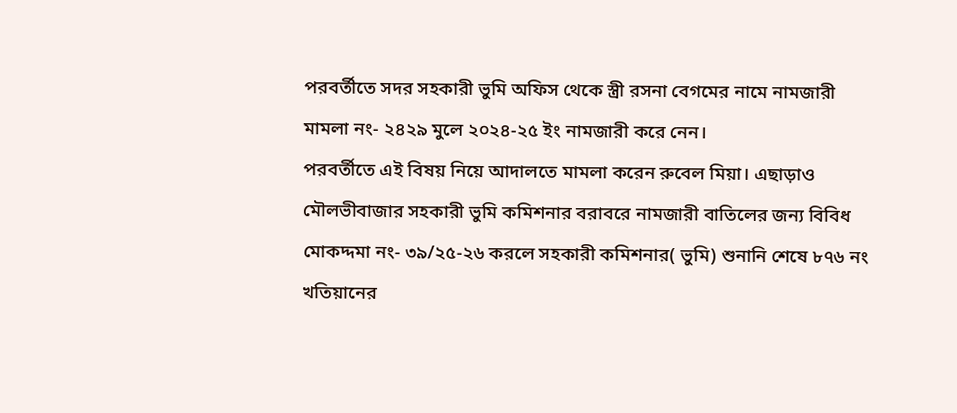পরবর্তীতে সদর সহকারী ভুমি অফিস থেকে স্ত্রী রসনা বেগমের নামে নামজারী মামলা নং- ২৪২৯ মুলে ২০২৪-২৫ ইং নামজারী করে নেন।
পরবর্তীতে এই বিষয় নিয়ে আদালতে মামলা করেন রুবেল মিয়া। এছাড়াও মৌলভীবাজার সহকারী ভুমি কমিশনার বরাবরে নামজারী বাতিলের জন্য বিবিধ মোকদ্দমা নং- ৩৯/২৫-২৬ করলে সহকারী কমিশনার( ভুমি) শুনানি শেষে ৮৭৬ নং খতিয়ানের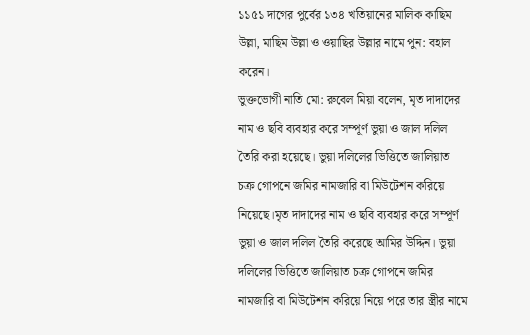১১৫১ দাগের পুর্বের ১৩৪ খতিয়ানের মালিক কাছিম উল্লা, মাছিম উল্লা ও ওয়াছির উল্লার নামে পুন: বহাল করেন।
ভুক্তভোগী নাতি মো: রুবেল মিয়া বলেন, মৃত দাদাদের নাম ও ছবি ব্যবহার করে সম্পূর্ণ ভুয়া ও জাল দলিল তৈরি করা হয়েছে। ভুয়া দলিলের ভিত্তিতে জালিয়াত চক্র গোপনে জমির নামজারি বা মিউটেশন করিয়ে নিয়েছে।মৃত দাদাদের নাম ও ছবি ব্যবহার করে সম্পূর্ণ ভুয়া ও জাল দলিল তৈরি করেছে আমির উদ্দিন। ভুয়া দলিলের ভিত্তিতে জালিয়াত চক্র গোপনে জমির নামজারি বা মিউটেশন করিয়ে নিয়ে পরে তার স্ত্রীর নামে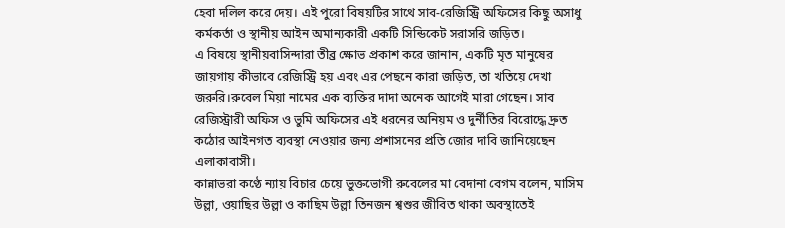হেবা দলিল করে দেয়। এই পুরো বিষয়টির সাথে সাব-রেজিস্ট্রি অফিসের কিছু অসাধু কর্মকর্তা ও স্থানীয় আইন অমান্যকারী একটি সিন্ডিকেট সরাসরি জড়িত।
এ বিষয়ে স্থানীয়বাসিন্দারা তীব্র ক্ষোভ প্রকাশ করে জানান, একটি মৃত মানুষের জায়গায় কীভাবে রেজিস্ট্রি হয় এবং এর পেছনে কারা জড়িত, তা খতিয়ে দেখা জরুরি।রুবেল মিয়া নামের এক ব্যক্তির দাদা অনেক আগেই মারা গেছেন। সাব রেজিস্ট্রারী অফিস ও ভুমি অফিসের এই ধরনের অনিয়ম ও দুর্নীতির বিরোদ্ধে দ্রুত কঠোর আইনগত ব্যবস্থা নেওয়ার জন্য প্রশাসনের প্রতি জোর দাবি জানিয়েছেন এলাকাবাসী।
কান্নাভরা কণ্ঠে ন্যায় বিচার চেয়ে ভুক্তভোগী রুবেলের মা বেদানা বেগম বলেন, মাসিম উল্লা, ওয়াছির উল্লা ও কাছিম উল্লা তিনজন শ্বশুর জীবিত থাকা অবস্থাতেই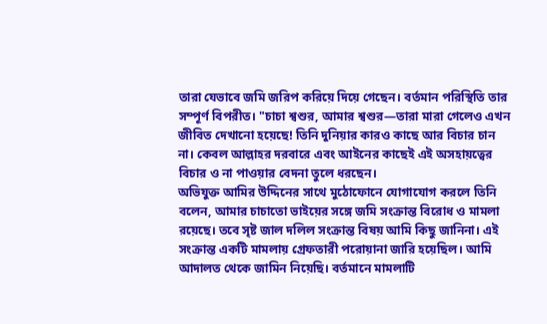তারা যেভাবে জমি জরিপ করিয়ে দিয়ে গেছেন। বর্তমান পরিস্থিতি তার সম্পূর্ণ বিপরীত। "চাচা শ্বশুর, আমার শ্বশুর—তারা মারা গেলেও এখন জীবিত দেখানো হয়েছে! তিনি দুনিয়ার কারও কাছে আর বিচার চান না। কেবল আল্লাহর দরবারে এবং আইনের কাছেই এই অসহায়ত্বের বিচার ও না পাওয়ার বেদনা তুলে ধরছেন।
অভিযুক্ত আমির উদ্দিনের সাথে মুঠোফোনে যোগাযোগ করলে তিনি বলেন, আমার চাচাতো ভাইয়ের সঙ্গে জমি সংক্রান্ত বিরোধ ও মামলা রয়েছে। তবে সৃষ্ট জাল দলিল সংক্রান্ত বিষয় আমি কিছু জানিনা। এই সংক্রান্ত একটি মামলায় গ্রেফতারী পরোয়ানা জারি হয়েছিল। আমি আদালত থেকে জামিন নিয়েছি। বর্তমানে মামলাটি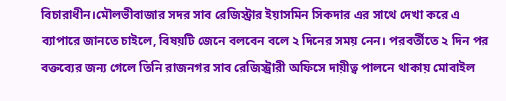বিচারাধীন।মৌলভীবাজার সদর সাব রেজিস্ট্রার ইয়াসমিন সিকদার এর সাথে দেখা করে এ ব্যাপারে জানতে চাইলে, বিষয়টি জেনে বলবেন বলে ২ দিনের সময় নেন। পরবর্তীতে ২ দিন পর বক্তব্যের জন্য গেলে তিনি রাজনগর সাব রেজিস্ট্রারী অফিসে দায়ীত্ব পালনে থাকায় মোবাইল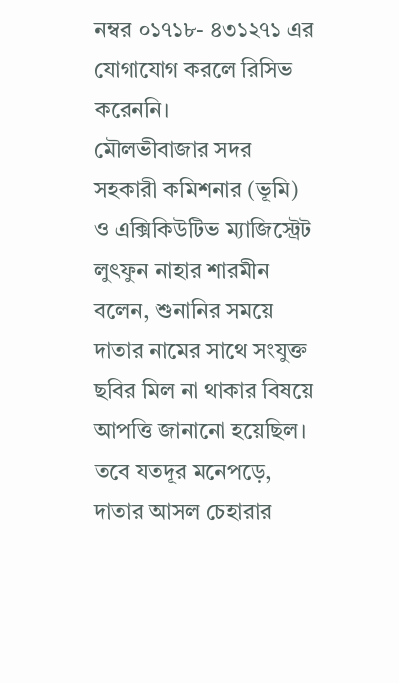নম্বর ০১৭১৮- ৪৩১২৭১ এর যোগাযোগ করলে রিসিভ করেননি।
মৌলভীবাজার সদর সহকারী কমিশনার (ভূমি) ও এক্সিকিউটিভ ম্যাজিস্ট্রেট লুৎফুন নাহার শারমীন বলেন, শুনানির সময়ে দাতার নামের সাথে সংযুক্ত ছবির মিল না থাকার বিষয়ে আপত্তি জানানো হয়েছিল। তবে যতদূর মনেপড়ে, দাতার আসল চেহারার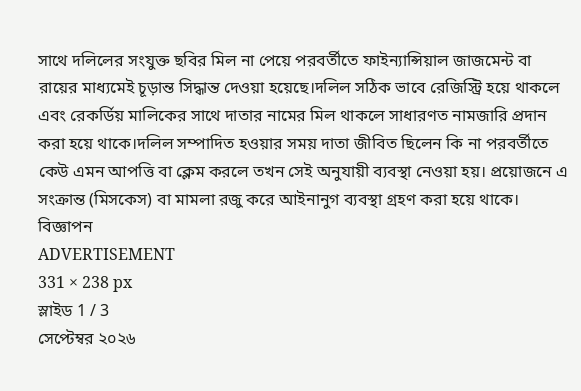সাথে দলিলের সংযুক্ত ছবির মিল না পেয়ে পরবর্তীতে ফাইন্যান্সিয়াল জাজমেন্ট বা রায়ের মাধ্যমেই চূড়ান্ত সিদ্ধান্ত দেওয়া হয়েছে।দলিল সঠিক ভাবে রেজিস্ট্রি হয়ে থাকলে এবং রেকর্ডিয় মালিকের সাথে দাতার নামের মিল থাকলে সাধারণত নামজারি প্রদান করা হয়ে থাকে।দলিল সম্পাদিত হওয়ার সময় দাতা জীবিত ছিলেন কি না পরবর্তীতে কেউ এমন আপত্তি বা ক্লেম করলে তখন সেই অনুযায়ী ব্যবস্থা নেওয়া হয়। প্রয়োজনে এ সংক্রান্ত (মিসকেস) বা মামলা রজু করে আইনানুগ ব্যবস্থা গ্রহণ করা হয়ে থাকে।
বিজ্ঞাপন
ADVERTISEMENT
331 × 238 px
স্লাইড 1 / 3
সেপ্টেম্বর ২০২৬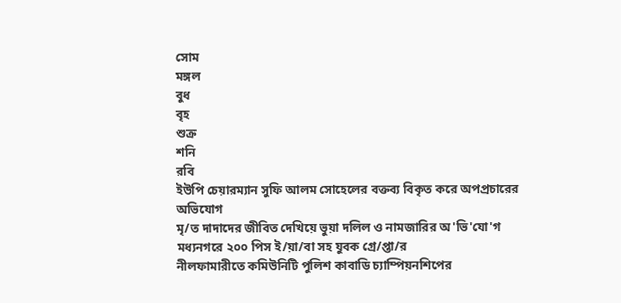সোম
মঙ্গল
বুধ
বৃহ
শুক্র
শনি
রবি
ইউপি চেয়ারম্যান সুফি আলম সোহেলের বক্তব্য বিকৃত করে অপপ্রচারের অভিযোগ
মৃ/ত দাদাদের জীবিত দেখিয়ে ভুয়া দলিল ও নামজারির অ'ভি'যো'গ
মধ্যনগরে ২০০ পিস ই/য়া/বা সহ যুবক গ্রে/প্তা/র
নীলফামারীতে কমিউনিটি পুলিশ কাবাডি চ্যাম্পিয়নশিপের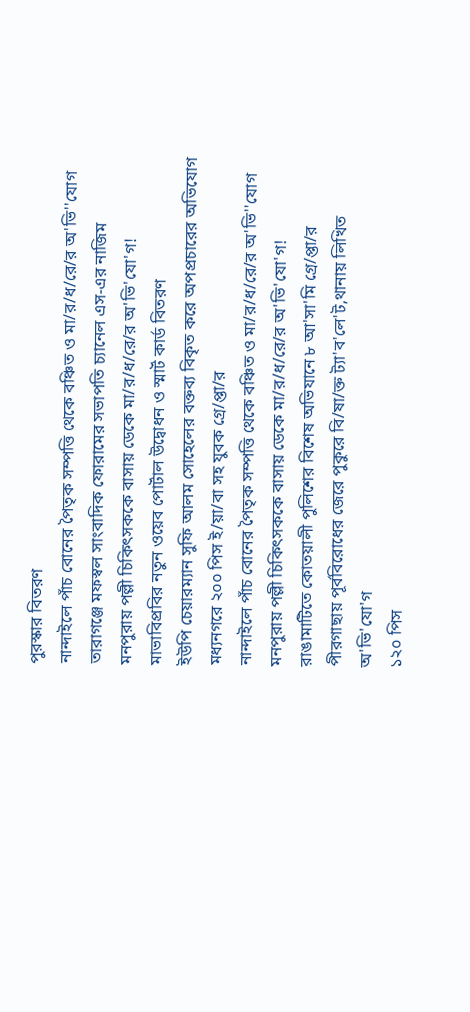পুরস্কার বিতরণ
নান্দাইলে পাঁচ বোনের পৈতৃক সম্পত্তি থেকে বঞ্চিত ও মা/র/ধ/রে/র অ'ভি''যোগ
তারাগঞ্জে মফস্বল সাংবাদিক ফোরামের সভাপতি চ্যানেল এস-এর নাজিম
মনপুরায় পল্লী চিকিৎসককে বাসায় ডেকে মা/র/ধ/রে/র অ'ভি'যো'গ!
মাভাবিপ্রবির নতুন ওয়েব পোর্টাল উদ্বোধন ও স্মার্ট কার্ড বিতরণ
ইউপি চেয়ারম্যান সুফি আলম সোহেলের বক্তব্য বিকৃত করে অপপ্রচারের অভিযোগ
মধ্যনগরে ২০০ পিস ই/য়া/বা সহ যুবক গ্রে/প্তা/র
নান্দাইলে পাঁচ বোনের পৈতৃক সম্পত্তি থেকে বঞ্চিত ও মা/র/ধ/রে/র অ'ভি''যোগ
মনপুরায় পল্লী চিকিৎসককে বাসায় ডেকে মা/র/ধ/রে/র অ'ভি'যো'গ!
রাঙামাটিতে কোতয়ালী পুলিশের বিশেষ অভিযানে ৮ আ'সা'মি গ্রে/প্তা/র
পীরগাছায় পূর্ববিরোধের জেরে পুকুরে বি/ষা/ক্ত ট্যা'ব'লে'ট,থানায় লিখিত অ'ভি'যো'গ
১২০ পিস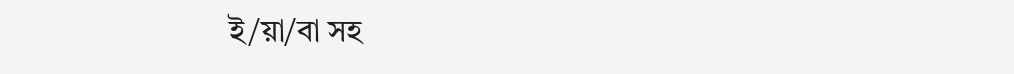ই/য়া/বা সহ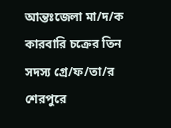আন্তঃজেলা মা/দ/ক কারবারি চক্রের তিন সদস্য গ্রে/ফ/তা/র
শেরপুরে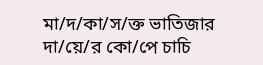মা/দ/কা/স/ক্ত ভাতিজার দা/য়ে/র কো/পে চাচি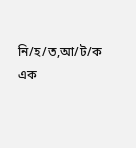নি/হ/ত,আ/ট/ক এক